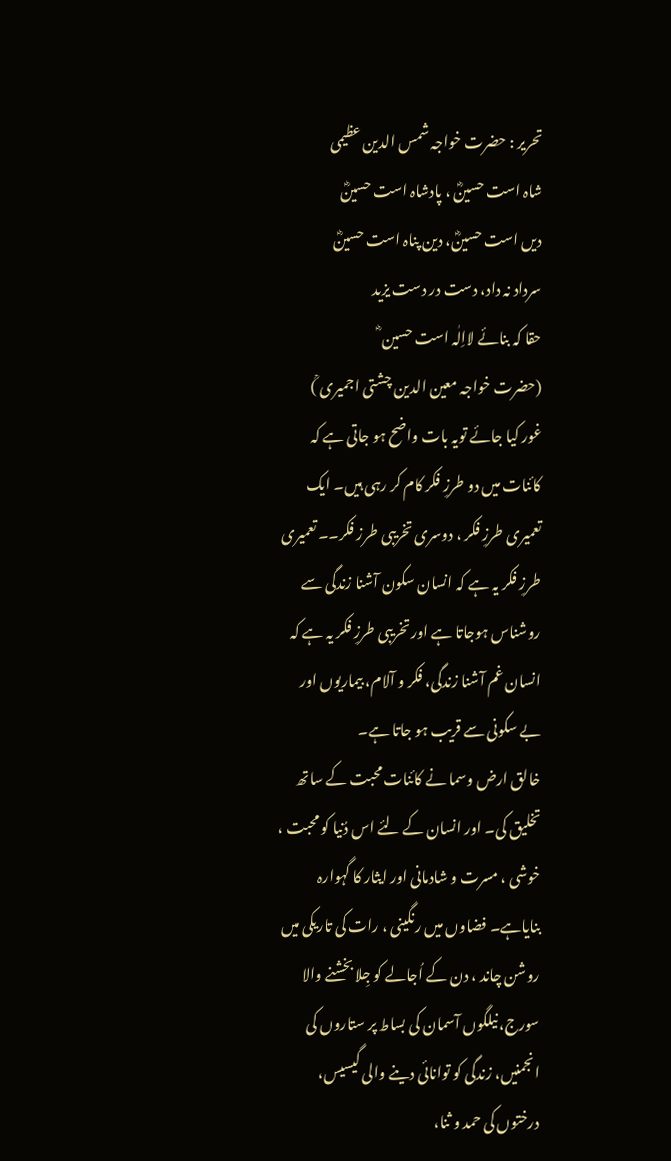تحریر : حضرت خواجہ شمس الدین عظیمی
شاہ است حسینؓ ، پادشاہ است حسینؓ
دیں است حسینؓ، دین پناہ است حسینؓ
سرداد نہ داد، دست در دست یزید
حقا کہ بنائے لااِلٰہ است حسین ؓ
(حضرت خواجہ معین الدین چشتی اجمیری ؒ)
غور کیا جائے تویہ بات واضح ہو جاتی ہے کہ کائنات میں دو طرزِ فکر کام کر رہی ہیں۔ ایک تعمیری طرزِ فکر ، دوسری تخریبی طرز فکر۔۔ تعمیری طرزِ فکر یہ ہے کہ انسان سکون آشنا زندگی سے روشناس ہوجاتا ہے اور تخریبی طرزِ فکر یہ ہے کہ انسان غم آشنا زندگی، فکر و آلام، بیماریوں اور بے سکونی سے قریب ہو جاتا ہے۔
خالق ارض وسما نے کائنات محبت کے ساتھ تخلیق کی۔ اور انسان کے لئے اس دُنیا کو محبت ، خوشی ، مسرت و شادمانی اور ایثار کا گہوارہ بنایاہے۔ فضاوں میں رنگینی ، رات کی تاریکی میں روشن چاند ، دن کے اُجالے کو جِلا بخشنے والا سورج، نیلگوں آسمان کی بساط پر ستاروں کی انجمنیں، زندگی کو توانائی دینے والی گیسیس، درختوں کی حمد و ثنا،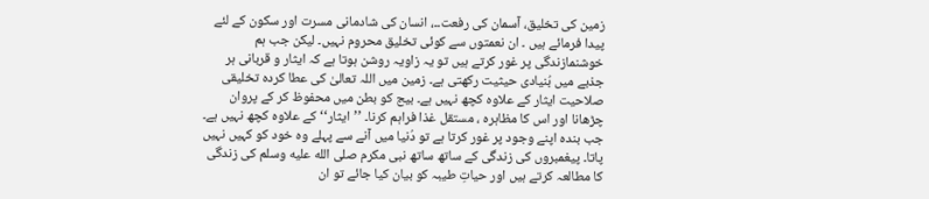زمین کی تخلیق، آسمان کی رفعت۔۔، انسان کی شادمانی مسرت اور سکون کے لئے پیدا فرمائے ہیں ۔ ان نعمتوں سے کوئی تخلیق محروم نہیں۔ لیکن جب ہم خوشنمازندگی پر غور کرتے ہیں تو یہ زاویہ روشن ہوتا ہے کہ ایثار و قربانی ہر جذبے میں بُنیادی حیثیت رکھتی ہے۔ زمین میں اللہ تعالیٰ کی عطا کردہ تخلیقی صلاحیت ایثار کے علاوہ کچھ نہیں ہے۔ بیج کو بطن میں محفوظ کر کے پروان چڑھانا اور اس کا مظاہرہ ، مستقل غذا فراہم کرنا۔ ’’ایثار‘‘ کے علاوہ کچھ نہیں ہے۔
جب بندہ اپنے وجود پر غور کرتا ہے تو دُنیا میں آنے سے پہلے وہ خود کو کہیں نہیں پاتا۔ پیغمبروں کی زندگی کے ساتھ ساتھ نبی مکرم صلى الله عليه وسلم کی زندگی کا مطالعہ کرتے ہیں اور حیاتِ طیبہ کو بیان کیا جائے تو ان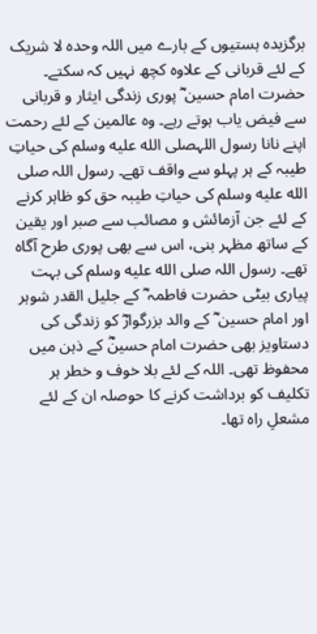برگزیدہ ہستیوں کے بارے میں اللہ وحدہ لا شریک کے لئے قربانی کے علاوہ کچھ نہیں کہ سکتے۔
حضرت امام حسین ؓ پوری زندگی ایثار و قربانی سے فیض یاب ہوتے رہے۔ وہ عالمین کے لئے رحمت اپنے نانا رسول اللہصلى الله عليه وسلم کی حیاتِ طیبہ کے ہر پہلو سے واقف تھے۔ رسول اللہ صلى الله عليه وسلم کی حیاتِ طیبہ حق کو ظاہر کرنے کے لئے جن آزمائش و مصائب سے صبر اور یقین کے ساتھ مظہر بنی، اس سے بھی پوری طرح آگاہ تھے۔ رسول اللہ صلى الله عليه وسلم کی بہت پیاری بیٹی حضرت فاطمہ ؓ کے جلیل القدر شوہر اور امام حسین ؓ کے والد بزرگوارؓ کو زندگی کی دستاویز بھی حضرت امام حسینؓ کے ذہن میں محفوظ تھی۔ اللہ کے لئے بلا خوف و خطر ہر تکلیف کو برداشت کرنے کا حوصلہ ان کے لئے مشعلِ راہ تھا۔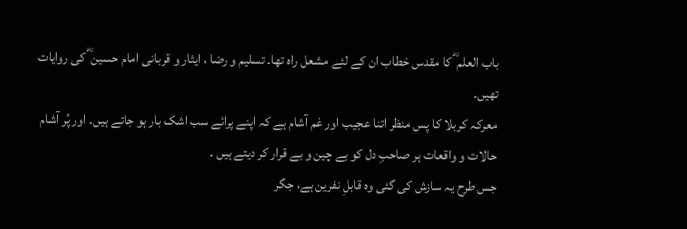باب العلم ؓ کا مقدس خطاب ان کے لئے مشعل راہ تھا۔ تسلیم و رضا ، ایثار و قربانی امام حسین ؓ کی روایات تھیں۔
معرکہ کربلا کا پس منظر اتنا عجیب اور غم آشام ہے کہ اپنے پرائے سب اشک بار ہو جاتے ہیں۔ اور پُر آشام حالات و واقعات ہر صاحبِ دل کو بے چین و بے قرار کر دیتے ہیں ۔
جس طرح یہ سازش کی گئی وہ قابلِ نفرین ہے، جگر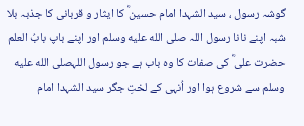گوشہ رسول ، سید الشہدا امام حسین ؓ کا ایثار و قربانی کا جذبہ بلا شبہ اپنے نانا رسول اللہ صلى الله عليه وسلم اور اپنے باپ بابُ العلم حضرت علی ؓ کی صفات کا وہ باب ہے جو رسول اللہصلى الله عليه وسلم سے شروع ہوا اور اُنہی کے لختِ جگر سید الشہدا امام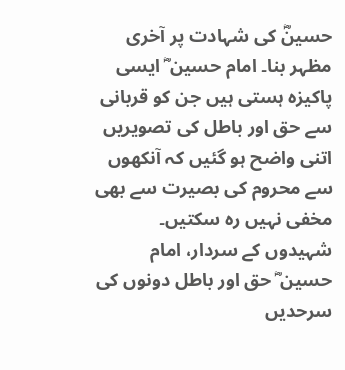حسینؓ کی شہادت پر آخری مظہر بنا۔ امام حسین ؓ ایسی پاکیزہ ہستی ہیں جن کو قربانی سے حق اور باطل کی تصویریں اتنی واضح ہو گئیں کہ آنکھوں سے محروم کی بصیرت سے بھی مخفی نہیں رہ سکتیں۔
شہیدوں کے سردار، امام حسین ؓ حق اور باطل دونوں کی سرحدیں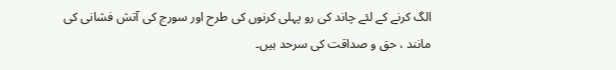الگ کرنے کے لئے چاند کی رو پہلی کرنوں کی طرح اور سورج کی آتش فشانی کی مانند ، حق و صداقت کی سرحد ہیں۔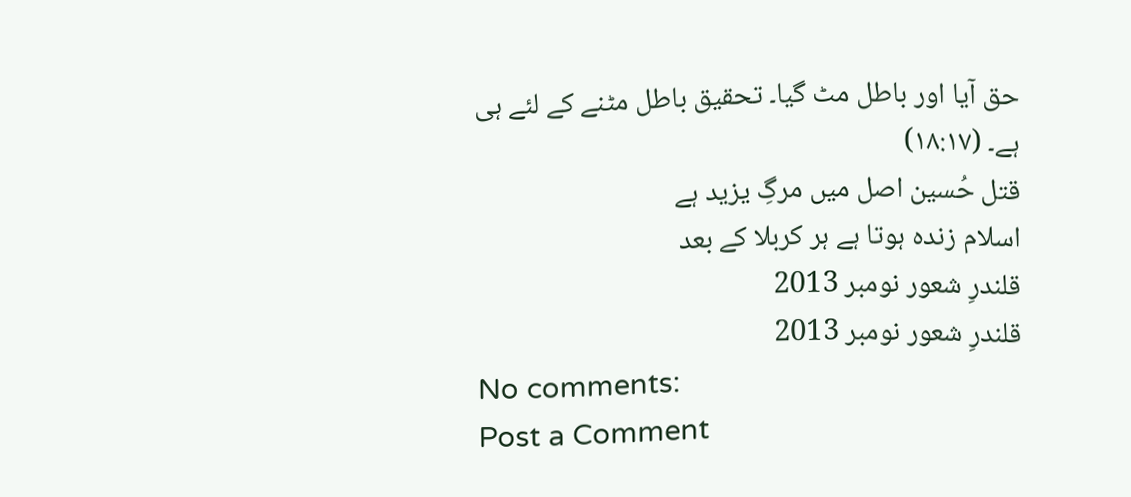حق آیا اور باطل مٹ گیا۔ تحقیق باطل مٹنے کے لئے ہی ہے۔ (۱۸:۱۷)
قتل حُسین اصل میں مرگِ یزید ہے
اسلام زندہ ہوتا ہے ہر کربلا کے بعد
قلندرِ شعور نومبر 2013
قلندرِ شعور نومبر 2013
No comments:
Post a Comment